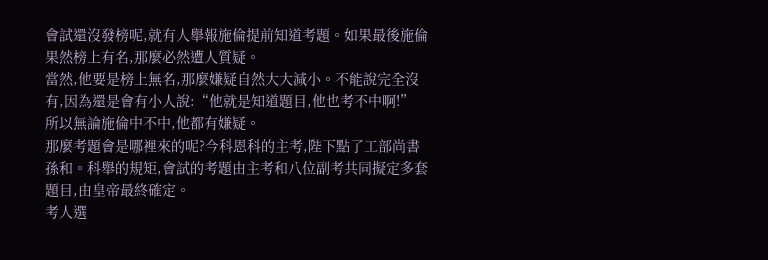會試還沒發榜呢,就有人舉報施倫提前知道考題。如果最後施倫果然榜上有名,那麼必然遭人質疑。
當然,他要是榜上無名,那麼嫌疑自然大大減小。不能說完全沒有,因為還是會有小人說:“他就是知道題目,他也考不中啊!”
所以無論施倫中不中,他都有嫌疑。
那麼考題會是哪裡來的呢?今科恩科的主考,陛下點了工部尚書孫和。科舉的規矩,會試的考題由主考和八位副考共同擬定多套題目,由皇帝最終確定。
考人選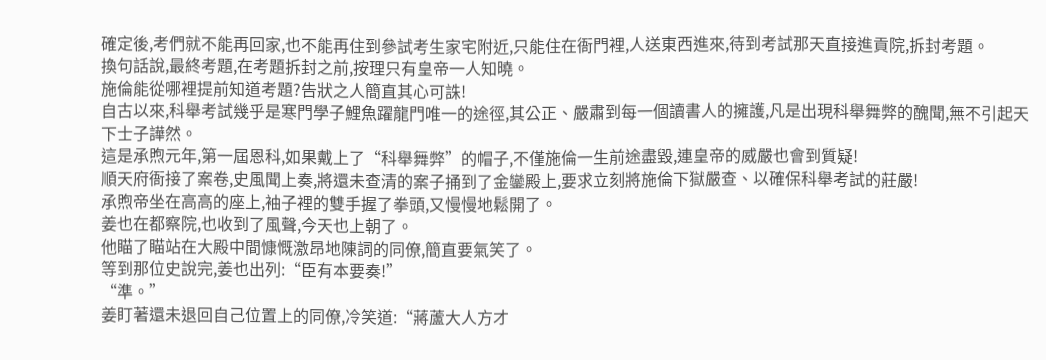確定後,考們就不能再回家,也不能再住到參試考生家宅附近,只能住在衙門裡,人送東西進來,待到考試那天直接進貢院,拆封考題。
換句話說,最終考題,在考題拆封之前,按理只有皇帝一人知曉。
施倫能從哪裡提前知道考題?告狀之人簡直其心可誅!
自古以來,科舉考試幾乎是寒門學子鯉魚躍龍門唯一的途徑,其公正、嚴肅到每一個讀書人的擁護,凡是出現科舉舞弊的醜聞,無不引起天下士子譁然。
這是承煦元年,第一屆恩科,如果戴上了“科舉舞弊”的帽子,不僅施倫一生前途盡毀,連皇帝的威嚴也會到質疑!
順天府衙接了案卷,史風聞上奏,將還未查清的案子捅到了金鑾殿上,要求立刻將施倫下獄嚴查、以確保科舉考試的莊嚴!
承煦帝坐在高高的座上,袖子裡的雙手握了拳頭,又慢慢地鬆開了。
姜也在都察院,也收到了風聲,今天也上朝了。
他瞄了瞄站在大殿中間慷慨激昂地陳詞的同僚,簡直要氣笑了。
等到那位史說完,姜也出列:“臣有本要奏!”
“準。”
姜盯著還未退回自己位置上的同僚,冷笑道:“蔣蘆大人方才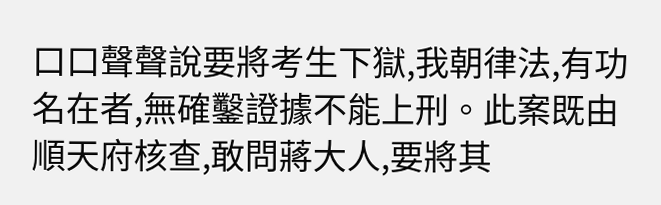口口聲聲說要將考生下獄,我朝律法,有功名在者,無確鑿證據不能上刑。此案既由順天府核查,敢問蔣大人,要將其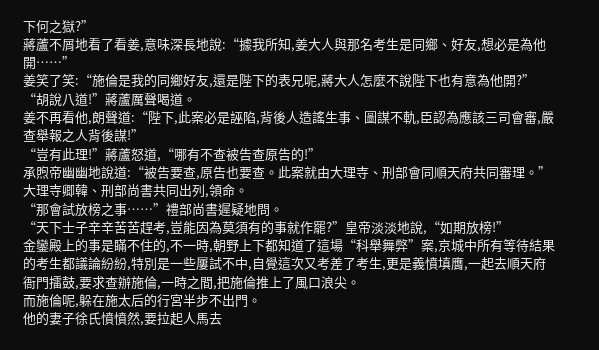下何之獄?”
蔣蘆不屑地看了看姜,意味深長地說:“據我所知,姜大人與那名考生是同鄉、好友,想必是為他開……”
姜笑了笑:“施倫是我的同鄉好友,還是陛下的表兄呢,蔣大人怎麼不說陛下也有意為他開?”
“胡說八道!”蔣蘆厲聲喝道。
姜不再看他,朗聲道:“陛下,此案必是誣陷,背後人造謠生事、圖謀不軌,臣認為應該三司會審,嚴查舉報之人背後謀!”
“豈有此理!”蔣蘆怒道,“哪有不查被告查原告的!”
承煦帝幽幽地說道:“被告要查,原告也要查。此案就由大理寺、刑部會同順天府共同審理。”
大理寺卿韓、刑部尚書共同出列,領命。
“那會試放榜之事……”禮部尚書遲疑地問。
“天下士子辛辛苦苦趕考,豈能因為莫須有的事就作罷?”皇帝淡淡地說,“如期放榜!”
金鑾殿上的事是瞞不住的,不一時,朝野上下都知道了這場“科舉舞弊”案,京城中所有等待結果的考生都議論紛紛,特別是一些屢試不中,自覺這次又考差了考生,更是義憤填膺,一起去順天府衙門擂鼓,要求查辦施倫,一時之間,把施倫推上了風口浪尖。
而施倫呢,躲在施太后的行宮半步不出門。
他的妻子徐氏憤憤然,要拉起人馬去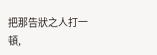把那告狀之人打一頓,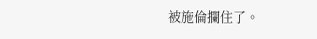被施倫攔住了。